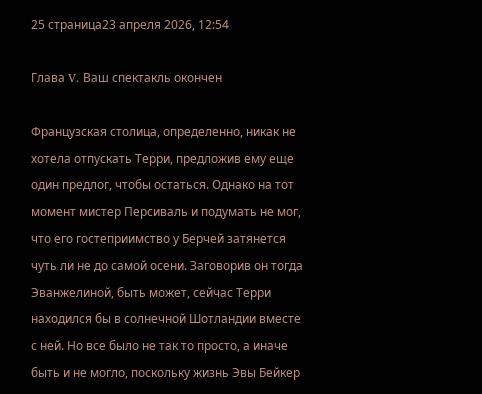25 страница23 апреля 2026, 12:54

Глава V. Ваш спектакль окончен

Французская столица, определенно, никак не хотела отпускать Терри, предложив ему еще один предлог, чтобы остаться. Однако на тот момент мистер Персиваль и подумать не мог, что его гостеприимство у Берчей затянется чуть ли не до самой осени. Заговорив он тогда Эванжелиной, быть может, сейчас Терри находился бы в солнечной Шотландии вместе с ней. Но все было не так то просто, а иначе быть и не могло, поскольку жизнь Эвы Бейкер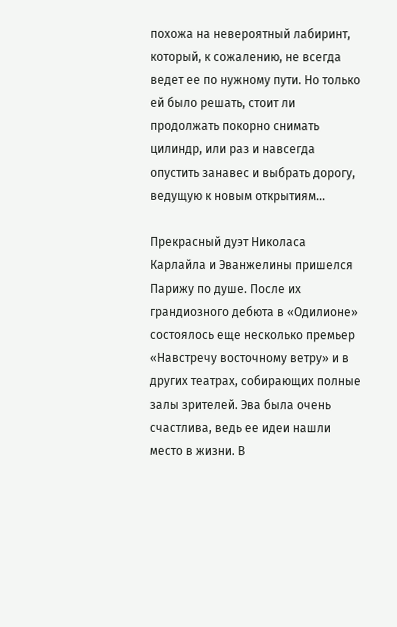похожа на невероятный лабиринт, который, к сожалению, не всегда ведет ее по нужному пути. Но только ей было решать, стоит ли продолжать покорно снимать цилиндр, или раз и навсегда опустить занавес и выбрать дорогу, ведущую к новым открытиям...

Прекрасный дуэт Николаса Карлайла и Эванжелины пришелся Парижу по душе. После их грандиозного дебюта в «Одилионе» состоялось еще несколько премьер «Навстречу восточному ветру» и в других театрах, собирающих полные залы зрителей. Эва была очень счастлива, ведь ее идеи нашли место в жизни. В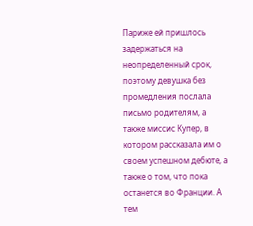Париже ей пришлось задержаться на неопределенный срок, поэтому девушка без промедления послала письмо родителям, а также миссис Купер, в котором рассказала им о своем успешном дебюте, а также о том, что пока останется во Франции. А тем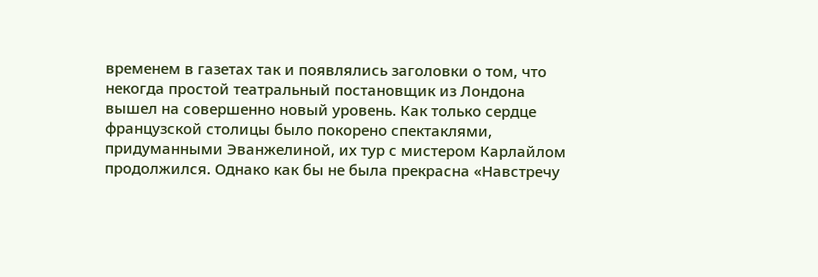временем в газетах так и появлялись заголовки о том, что некогда простой театральный постановщик из Лондона вышел на совершенно новый уровень. Как только сердце французской столицы было покорено спектаклями, придуманными Эванжелиной, их тур с мистером Карлайлом продолжился. Однако как бы не была прекрасна «Навстречу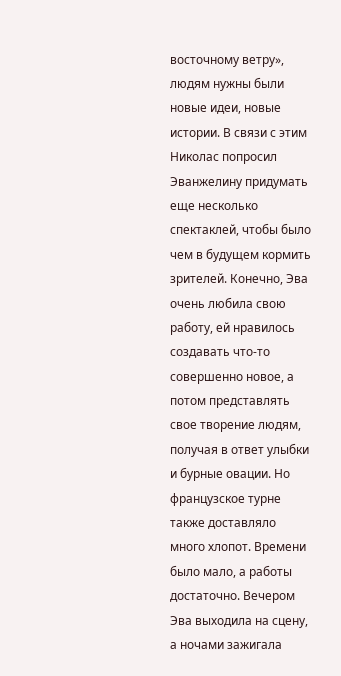восточному ветру», людям нужны были новые идеи, новые истории. В связи с этим Николас попросил Эванжелину придумать еще несколько спектаклей, чтобы было чем в будущем кормить зрителей. Конечно, Эва очень любила свою работу, ей нравилось создавать что-то совершенно новое, а потом представлять свое творение людям, получая в ответ улыбки и бурные овации. Но французское турне также доставляло много хлопот. Времени было мало, а работы достаточно. Вечером Эва выходила на сцену, а ночами зажигала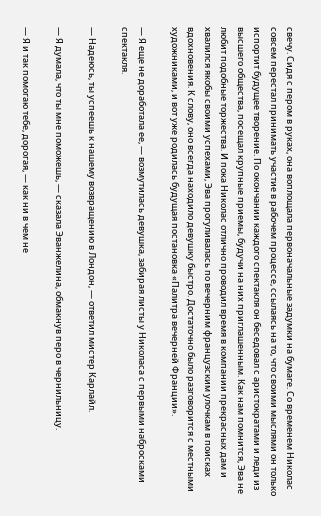свечу. Сидя с пером в руках, она воплощала первоначальные задумки на бумаге. Со временем Николас совсем перестал принимать участие в рабочем процессе, ссылаясь на то, что своими мыслями он только испортит будущее творение. По окончании каждого спектакля он беседовал с аристократами и леди из высшего общества, посещал крупные приемы, будучи на них приглашенным. Как нам помнится, Эва не любит подобные торжества. И пока Николас отлично проводил время в компании прекрасных дам и хвалился якобы своими успехами, Эва прогуливалась по вечерним французским улочкам в поисках вдохновения. К слову, оно всегда находило девушку быстро. Достаточно было разговорится с местными художниками, и вот уже родилась будущая постановка «Палитра вечерней Франции».

— Я еще не доработала ее, — возмутилась девушка, забирая листы у Николаса с первыми набросками спектакля.

— Надеюсь, ты успеешь к нашему возвращению в Лондон, — ответил мистер Карлайл.

— Я думала, что ты мне поможешь, — сказала Эванжелина, обмакнув перо в чернильницу.

— Я и так помогаю тебе, дорогая, — как ни в чем не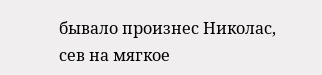бывало произнес Николас, сев на мягкое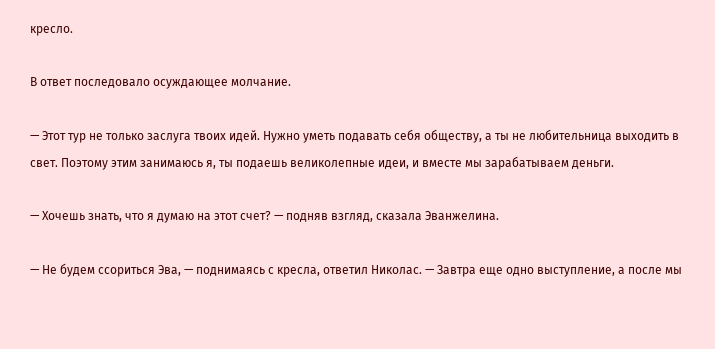кресло.

В ответ последовало осуждающее молчание.

— Этот тур не только заслуга твоих идей. Нужно уметь подавать себя обществу, а ты не любительница выходить в свет. Поэтому этим занимаюсь я, ты подаешь великолепные идеи, и вместе мы зарабатываем деньги.

— Хочешь знать, что я думаю на этот счет? — подняв взгляд, сказала Эванжелина.

— Не будем ссориться Эва, — поднимаясь с кресла, ответил Николас. — Завтра еще одно выступление, а после мы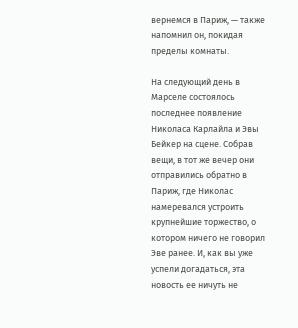вернемся в Париж, — также напомнил он, покидая пределы комнаты.

На следующий день в Марселе состоялось последнее появление Николаса Карлайла и Эвы Бейкер на сцене. Собрав вещи, в тот же вечер они отправились обратно в Париж, где Николас намеревался устроить крупнейшие торжество, о котором ничего не говорил Эве ранее. И, как вы уже успели догадаться, эта новость ее ничуть не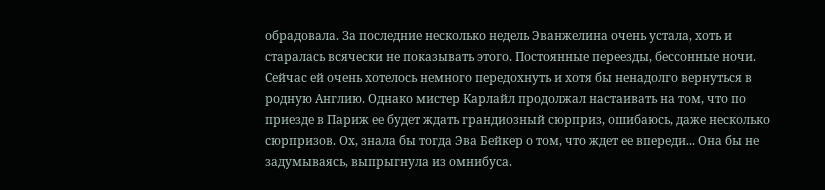обрадовала. За последние несколько недель Эванжелина очень устала, хоть и старалась всячески не показывать этого. Постоянные переезды, бессонные ночи. Сейчас ей очень хотелось немного передохнуть и хотя бы ненадолго вернуться в родную Англию. Однако мистер Карлайл продолжал настаивать на том, что по приезде в Париж ее будет ждать грандиозный сюрприз, ошибаюсь, даже несколько сюрпризов. Ох, знала бы тогда Эва Бейкер о том, что ждет ее впереди... Она бы не задумываясь, выпрыгнула из омнибуса.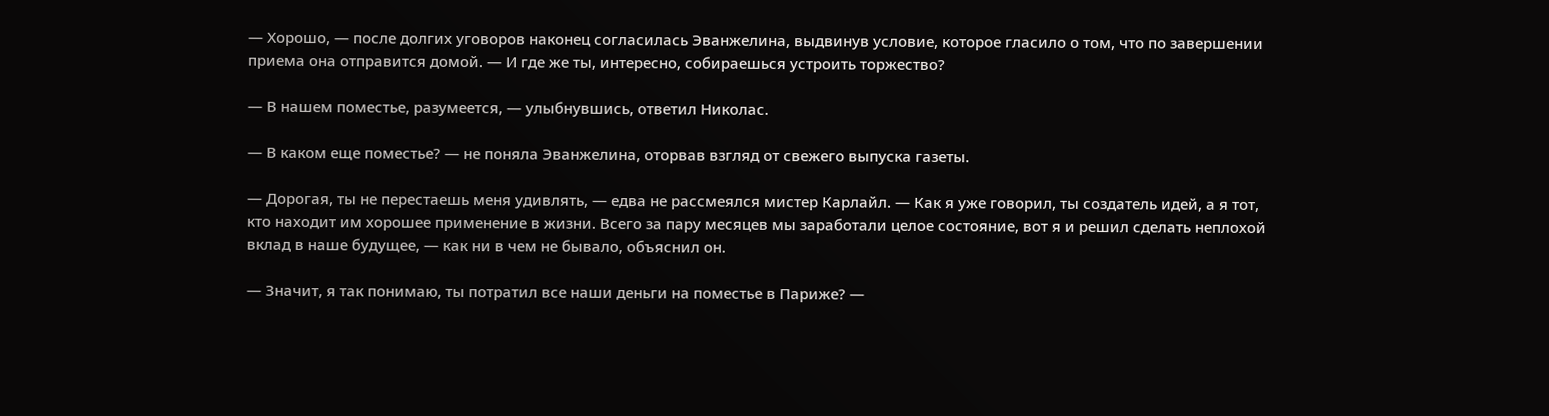— Хорошо, — после долгих уговоров наконец согласилась Эванжелина, выдвинув условие, которое гласило о том, что по завершении приема она отправится домой. — И где же ты, интересно, собираешься устроить торжество?

— В нашем поместье, разумеется, — улыбнувшись, ответил Николас.

— В каком еще поместье? — не поняла Эванжелина, оторвав взгляд от свежего выпуска газеты.

— Дорогая, ты не перестаешь меня удивлять, — едва не рассмеялся мистер Карлайл. — Как я уже говорил, ты создатель идей, а я тот, кто находит им хорошее применение в жизни. Всего за пару месяцев мы заработали целое состояние, вот я и решил сделать неплохой вклад в наше будущее, — как ни в чем не бывало, объяснил он.

— Значит, я так понимаю, ты потратил все наши деньги на поместье в Париже? —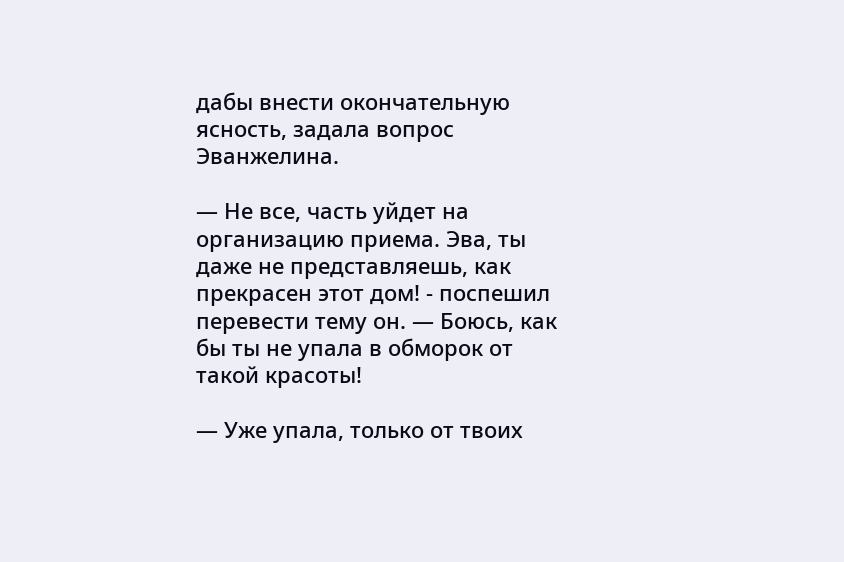дабы внести окончательную ясность, задала вопрос Эванжелина.

— Не все, часть уйдет на организацию приема. Эва, ты даже не представляешь, как прекрасен этот дом! - поспешил перевести тему он. — Боюсь, как бы ты не упала в обморок от такой красоты!

— Уже упала, только от твоих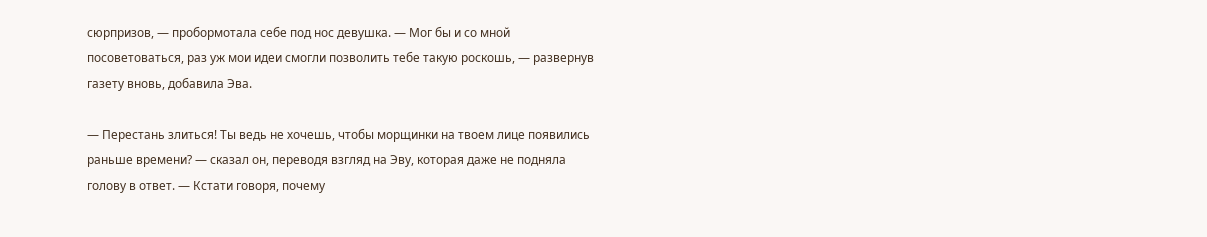сюрпризов, — пробормотала себе под нос девушка. — Мог бы и со мной посоветоваться, раз уж мои идеи смогли позволить тебе такую роскошь, — развернув газету вновь, добавила Эва.

— Перестань злиться! Ты ведь не хочешь, чтобы морщинки на твоем лице появились раньше времени? — сказал он, переводя взгляд на Эву, которая даже не подняла голову в ответ. — Кстати говоря, почему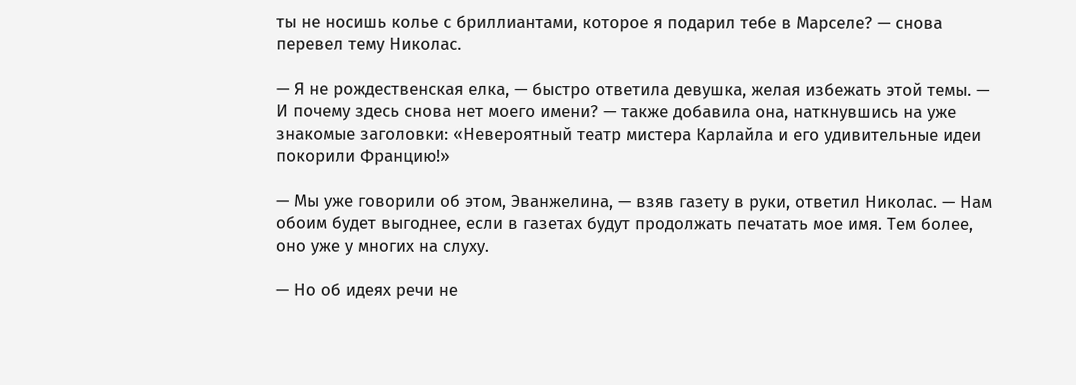ты не носишь колье с бриллиантами, которое я подарил тебе в Марселе? — снова перевел тему Николас.

— Я не рождественская елка, — быстро ответила девушка, желая избежать этой темы. — И почему здесь снова нет моего имени? — также добавила она, наткнувшись на уже знакомые заголовки: «Невероятный театр мистера Карлайла и его удивительные идеи покорили Францию!»

— Мы уже говорили об этом, Эванжелина, — взяв газету в руки, ответил Николас. — Нам обоим будет выгоднее, если в газетах будут продолжать печатать мое имя. Тем более, оно уже у многих на слуху.

— Но об идеях речи не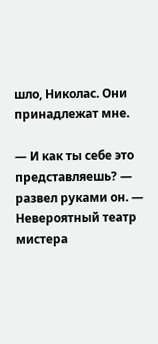шло, Николас. Они принадлежат мне.

— И как ты себе это представляешь? — развел руками он. — Невероятный театр мистера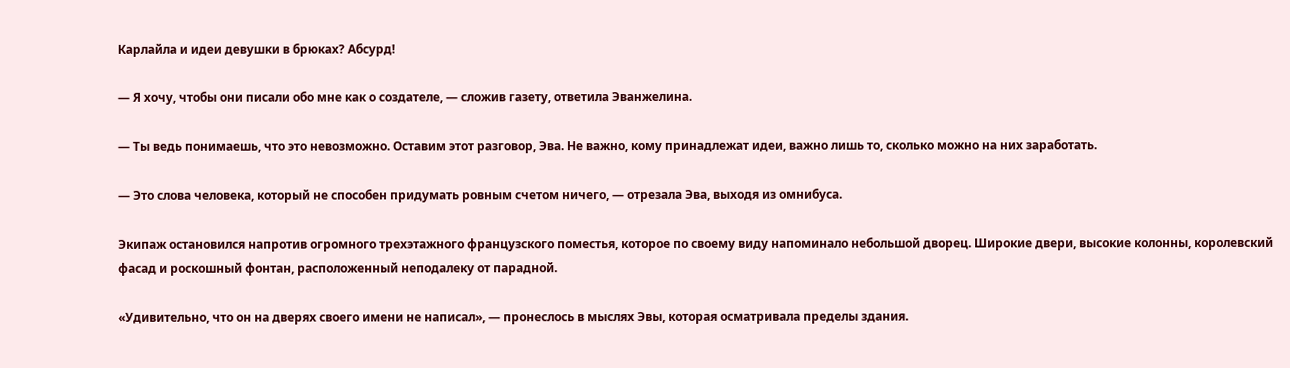Карлайла и идеи девушки в брюках? Абсурд!

— Я хочу, чтобы они писали обо мне как о создателе, — сложив газету, ответила Эванжелина.

— Ты ведь понимаешь, что это невозможно. Оставим этот разговор, Эва. Не важно, кому принадлежат идеи, важно лишь то, сколько можно на них заработать.

— Это слова человека, который не способен придумать ровным счетом ничего, — отрезала Эва, выходя из омнибуса.

Экипаж остановился напротив огромного трехэтажного французского поместья, которое по своему виду напоминало небольшой дворец. Широкие двери, высокие колонны, королевский фасад и роскошный фонтан, расположенный неподалеку от парадной.

«Удивительно, что он на дверях своего имени не написал», — пронеслось в мыслях Эвы, которая осматривала пределы здания.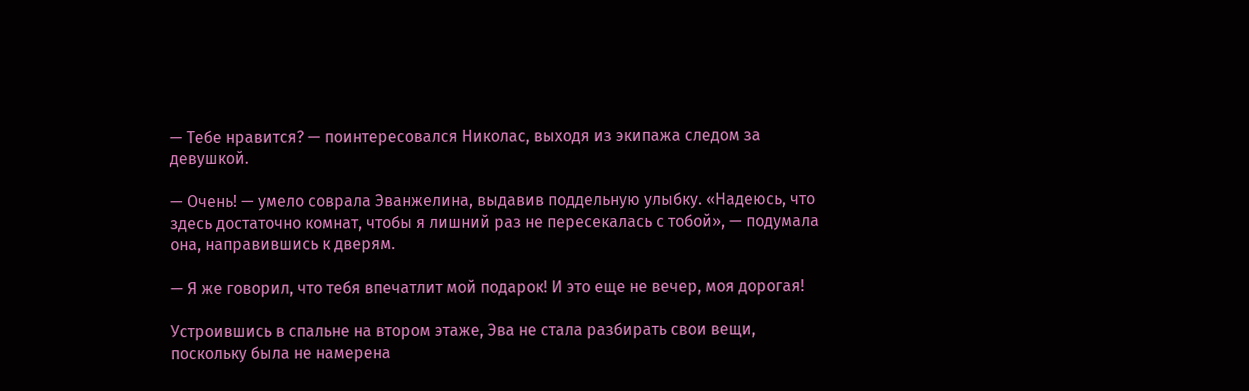— Тебе нравится? — поинтересовался Николас, выходя из экипажа следом за девушкой.

— Очень! — умело соврала Эванжелина, выдавив поддельную улыбку. «Надеюсь, что здесь достаточно комнат, чтобы я лишний раз не пересекалась с тобой», — подумала она, направившись к дверям.

— Я же говорил, что тебя впечатлит мой подарок! И это еще не вечер, моя дорогая!

Устроившись в спальне на втором этаже, Эва не стала разбирать свои вещи, поскольку была не намерена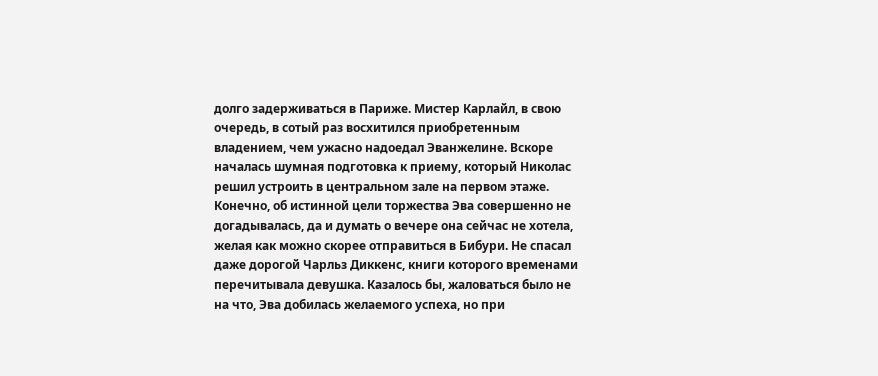долго задерживаться в Париже. Мистер Карлайл, в свою очередь, в сотый раз восхитился приобретенным владением, чем ужасно надоедал Эванжелине. Вскоре началась шумная подготовка к приему, который Николас решил устроить в центральном зале на первом этаже. Конечно, об истинной цели торжества Эва совершенно не догадывалась, да и думать о вечере она сейчас не хотела, желая как можно скорее отправиться в Бибури. Не спасал даже дорогой Чарльз Диккенс, книги которого временами перечитывала девушка. Казалось бы, жаловаться было не на что, Эва добилась желаемого успеха, но при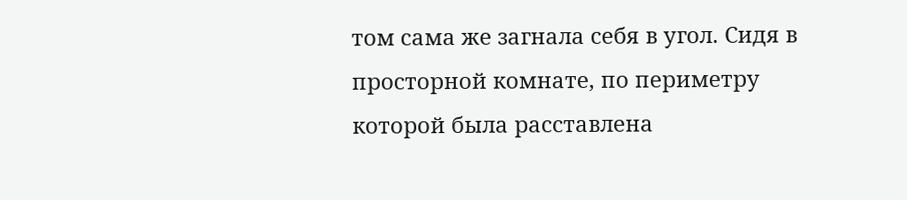том сама же загнала себя в угол. Сидя в просторной комнате, по периметру которой была расставлена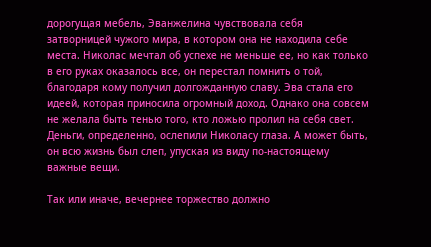дорогущая мебель, Эванжелина чувствовала себя затворницей чужого мира, в котором она не находила себе места. Николас мечтал об успехе не меньше ее, но как только в его руках оказалось все, он перестал помнить о той, благодаря кому получил долгожданную славу. Эва стала его идеей, которая приносила огромный доход. Однако она совсем не желала быть тенью того, кто ложью пролил на себя свет. Деньги, определенно, ослепили Николасу глаза. А может быть, он всю жизнь был слеп, упуская из виду по-настоящему важные вещи.

Так или иначе, вечернее торжество должно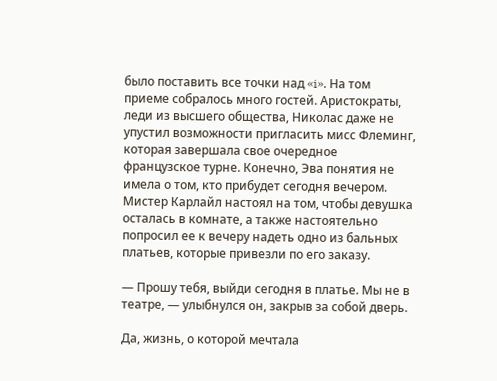было поставить все точки над «i». На том приеме собралось много гостей. Аристократы, леди из высшего общества, Николас даже не упустил возможности пригласить мисс Флеминг, которая завершала свое очередное французское турне. Конечно, Эва понятия не имела о том, кто прибудет сегодня вечером. Мистер Карлайл настоял на том, чтобы девушка осталась в комнате, а также настоятельно попросил ее к вечеру надеть одно из бальных платьев, которые привезли по его заказу.

— Прошу тебя, выйди сегодня в платье. Мы не в театре, — улыбнулся он, закрыв за собой дверь.

Да, жизнь, о которой мечтала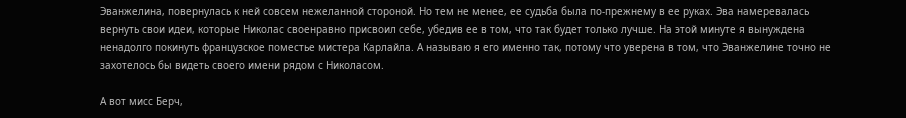Эванжелина, повернулась к ней совсем нежеланной стороной. Но тем не менее, ее судьба была по-прежнему в ее руках. Эва намеревалась вернуть свои идеи, которые Николас своенравно присвоил себе, убедив ее в том, что так будет только лучше. На этой минуте я вынуждена ненадолго покинуть французское поместье мистера Карлайла. А называю я его именно так, потому что уверена в том, что Эванжелине точно не захотелось бы видеть своего имени рядом с Николасом.

А вот мисс Берч,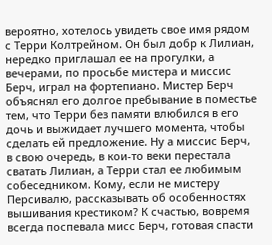вероятно, хотелось увидеть свое имя рядом с Терри Колтрейном. Он был добр к Лилиан, нередко приглашал ее на прогулки, а вечерами, по просьбе мистера и миссис Берч, играл на фортепиано. Мистер Берч объяснял его долгое пребывание в поместье тем, что Терри без памяти влюбился в его дочь и выжидает лучшего момента, чтобы сделать ей предложение. Ну а миссис Берч, в свою очередь, в кои-то веки перестала сватать Лилиан, а Терри стал ее любимым собеседником. Кому, если не мистеру Персивалю, рассказывать об особенностях вышивания крестиком? К счастью, вовремя всегда поспевала мисс Берч, готовая спасти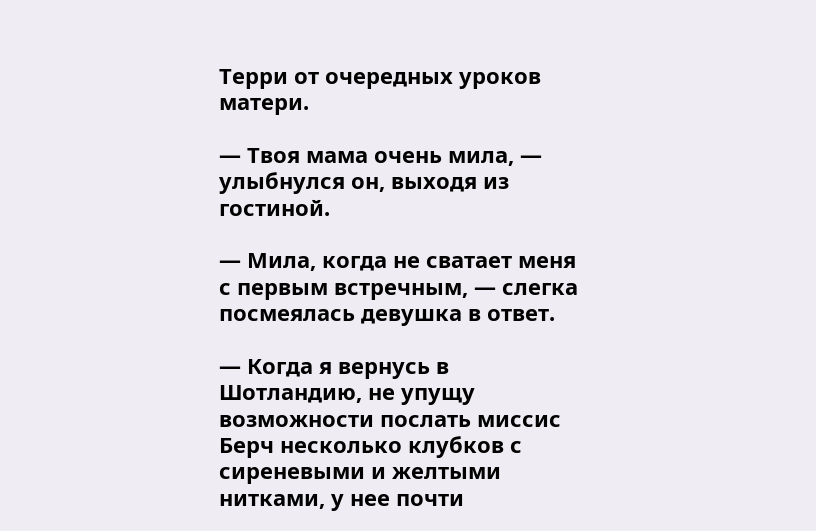Терри от очередных уроков матери.

— Твоя мама очень мила, — улыбнулся он, выходя из гостиной.

— Мила, когда не сватает меня с первым встречным, — слегка посмеялась девушка в ответ.

— Когда я вернусь в Шотландию, не упущу возможности послать миссис Берч несколько клубков с сиреневыми и желтыми нитками, у нее почти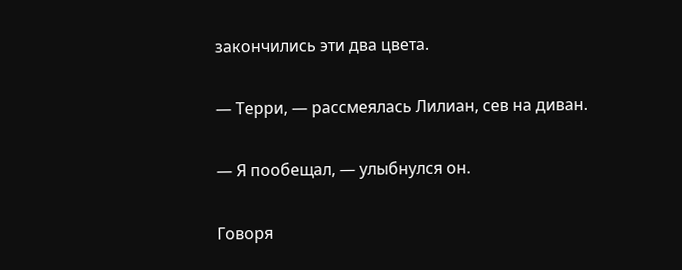закончились эти два цвета.

— Терри, — рассмеялась Лилиан, сев на диван.

— Я пообещал, — улыбнулся он.

Говоря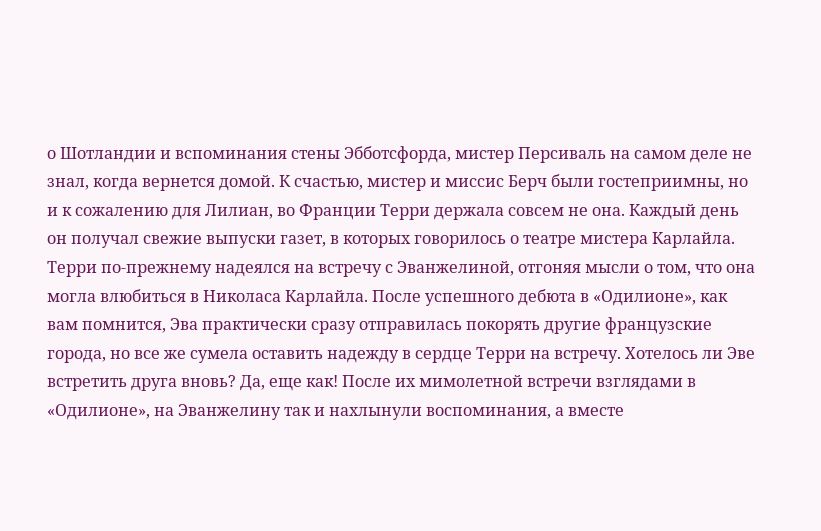о Шотландии и вспоминания стены Эбботсфорда, мистер Персиваль на самом деле не знал, когда вернется домой. К счастью, мистер и миссис Берч были гостеприимны, но и к сожалению для Лилиан, во Франции Терри держала совсем не она. Каждый день он получал свежие выпуски газет, в которых говорилось о театре мистера Карлайла. Терри по-прежнему надеялся на встречу с Эванжелиной, отгоняя мысли о том, что она могла влюбиться в Николаса Карлайла. После успешного дебюта в «Одилионе», как вам помнится, Эва практически сразу отправилась покорять другие французские города, но все же сумела оставить надежду в сердце Терри на встречу. Хотелось ли Эве встретить друга вновь? Да, еще как! После их мимолетной встречи взглядами в «Одилионе», на Эванжелину так и нахлынули воспоминания, а вместе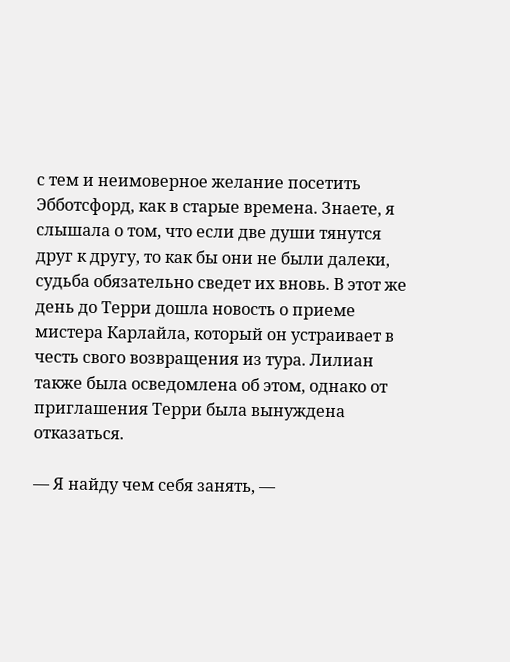с тем и неимоверное желание посетить Эбботсфорд, как в старые времена. Знаете, я слышала о том, что если две души тянутся друг к другу, то как бы они не были далеки, судьба обязательно сведет их вновь. В этот же день до Терри дошла новость о приеме мистера Карлайла, который он устраивает в честь свого возвращения из тура. Лилиан также была осведомлена об этом, однако от приглашения Терри была вынуждена отказаться.

— Я найду чем себя занять, —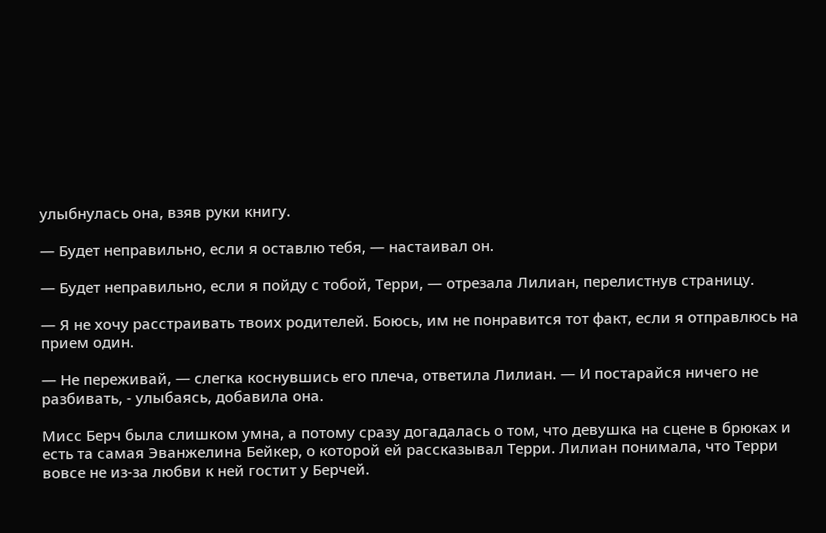улыбнулась она, взяв руки книгу.

— Будет неправильно, если я оставлю тебя, — настаивал он.

— Будет неправильно, если я пойду с тобой, Терри, — отрезала Лилиан, перелистнув страницу.

— Я не хочу расстраивать твоих родителей. Боюсь, им не понравится тот факт, если я отправлюсь на прием один.

— Не переживай, — слегка коснувшись его плеча, ответила Лилиан. — И постарайся ничего не разбивать, - улыбаясь, добавила она.

Мисс Берч была слишком умна, а потому сразу догадалась о том, что девушка на сцене в брюках и есть та самая Эванжелина Бейкер, о которой ей рассказывал Терри. Лилиан понимала, что Терри вовсе не из-за любви к ней гостит у Берчей.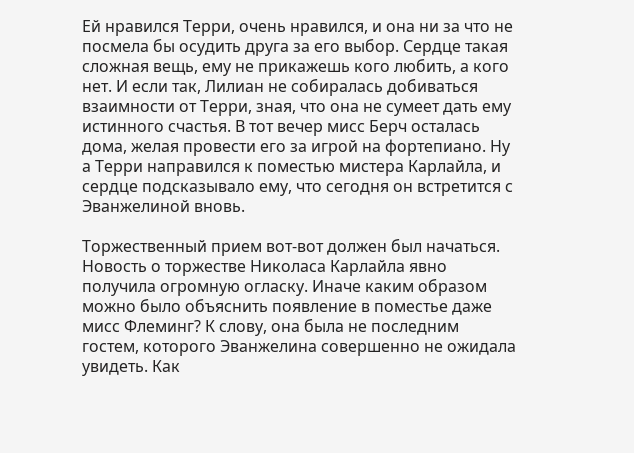Ей нравился Терри, очень нравился, и она ни за что не посмела бы осудить друга за его выбор. Сердце такая сложная вещь, ему не прикажешь кого любить, а кого нет. И если так, Лилиан не собиралась добиваться взаимности от Терри, зная, что она не сумеет дать ему истинного счастья. В тот вечер мисс Берч осталась дома, желая провести его за игрой на фортепиано. Ну а Терри направился к поместью мистера Карлайла, и сердце подсказывало ему, что сегодня он встретится с Эванжелиной вновь.

Торжественный прием вот-вот должен был начаться. Новость о торжестве Николаса Карлайла явно получила огромную огласку. Иначе каким образом можно было объяснить появление в поместье даже мисс Флеминг? К слову, она была не последним гостем, которого Эванжелина совершенно не ожидала увидеть. Как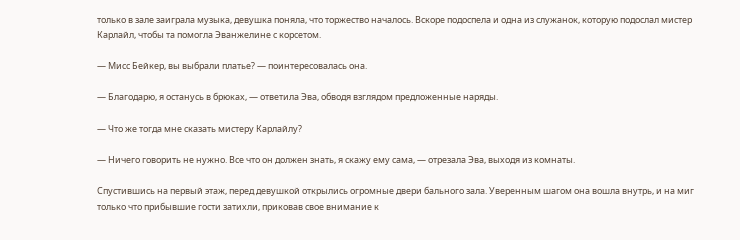только в зале заиграла музыка, девушка поняла, что торжество началось. Вскоре подоспела и одна из служанок, которую подослал мистер Карлайл, чтобы та помогла Эванжелине с корсетом.

— Мисс Бейкер, вы выбрали платье? — поинтересовалась она.

— Благодарю, я останусь в брюках, — ответила Эва, обводя взглядом предложенные наряды.

— Что же тогда мне сказать мистеру Карлайлу?

— Ничего говорить не нужно. Все что он должен знать, я скажу ему сама, — отрезала Эва, выходя из комнаты.

Спустившись на первый этаж, перед девушкой открылись огромные двери бального зала. Уверенным шагом она вошла внутрь, и на миг только что прибывшие гости затихли, приковав свое внимание к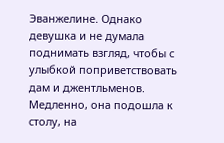Эванжелине. Однако девушка и не думала поднимать взгляд, чтобы с улыбкой поприветствовать дам и джентльменов. Медленно, она подошла к столу, на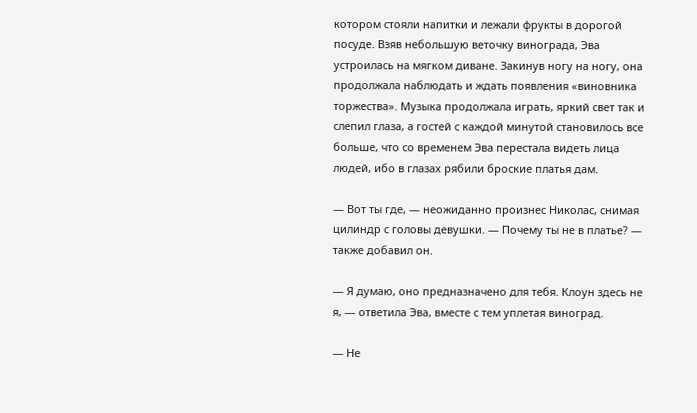котором стояли напитки и лежали фрукты в дорогой посуде. Взяв небольшую веточку винограда, Эва устроилась на мягком диване. Закинув ногу на ногу, она продолжала наблюдать и ждать появления «виновника торжества». Музыка продолжала играть, яркий свет так и слепил глаза, а гостей с каждой минутой становилось все больше, что со временем Эва перестала видеть лица людей, ибо в глазах рябили броские платья дам.

— Вот ты где, — неожиданно произнес Николас, снимая цилиндр с головы девушки. — Почему ты не в платье? — также добавил он.

— Я думаю, оно предназначено для тебя. Клоун здесь не я, — ответила Эва, вместе с тем уплетая виноград.

— Не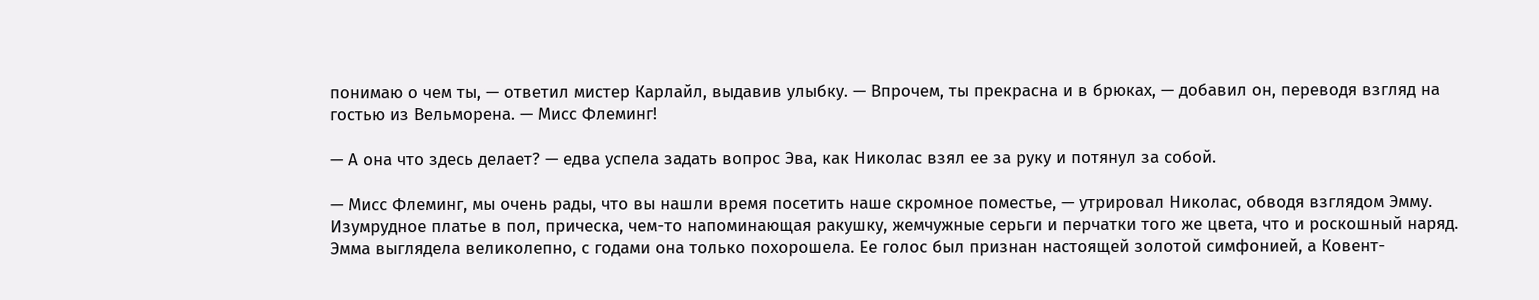понимаю о чем ты, — ответил мистер Карлайл, выдавив улыбку. — Впрочем, ты прекрасна и в брюках, — добавил он, переводя взгляд на гостью из Вельморена. — Мисс Флеминг!

— А она что здесь делает? — едва успела задать вопрос Эва, как Николас взял ее за руку и потянул за собой.

— Мисс Флеминг, мы очень рады, что вы нашли время посетить наше скромное поместье, — утрировал Николас, обводя взглядом Эмму. Изумрудное платье в пол, прическа, чем-то напоминающая ракушку, жемчужные серьги и перчатки того же цвета, что и роскошный наряд. Эмма выглядела великолепно, с годами она только похорошела. Ее голос был признан настоящей золотой симфонией, а Ковент-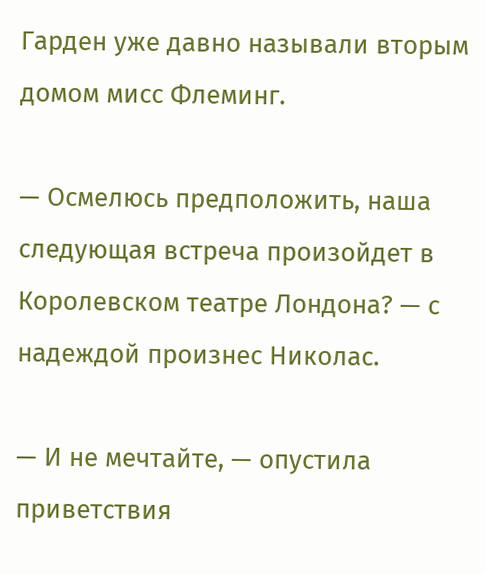Гарден уже давно называли вторым домом мисс Флеминг.

— Осмелюсь предположить, наша следующая встреча произойдет в Королевском театре Лондона? — с надеждой произнес Николас.

— И не мечтайте, — опустила приветствия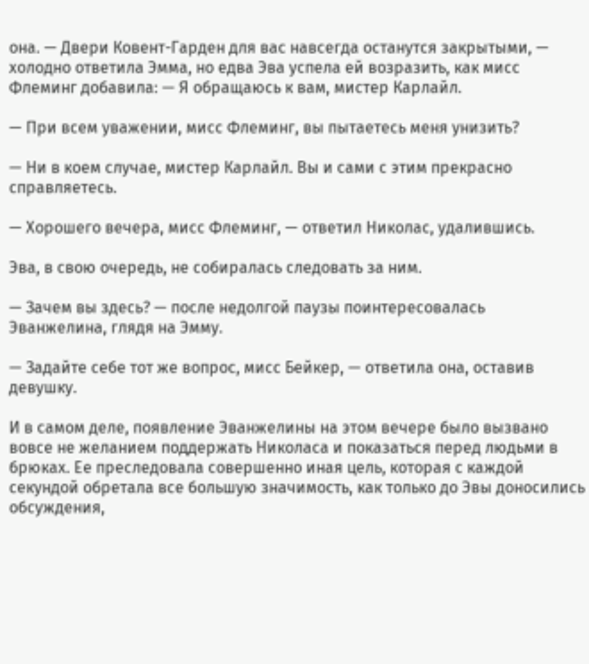она. — Двери Ковент-Гарден для вас навсегда останутся закрытыми, — холодно ответила Эмма, но едва Эва успела ей возразить, как мисс Флеминг добавила: — Я обращаюсь к вам, мистер Карлайл.

— При всем уважении, мисс Флеминг, вы пытаетесь меня унизить?

— Ни в коем случае, мистер Карлайл. Вы и сами с этим прекрасно справляетесь.

— Хорошего вечера, мисс Флеминг, — ответил Николас, удалившись.

Эва, в свою очередь, не собиралась следовать за ним.

— Зачем вы здесь? — после недолгой паузы поинтересовалась Эванжелина, глядя на Эмму.

— Задайте себе тот же вопрос, мисс Бейкер, — ответила она, оставив девушку.

И в самом деле, появление Эванжелины на этом вечере было вызвано вовсе не желанием поддержать Николаса и показаться перед людьми в брюках. Ее преследовала совершенно иная цель, которая с каждой секундой обретала все большую значимость, как только до Эвы доносились обсуждения,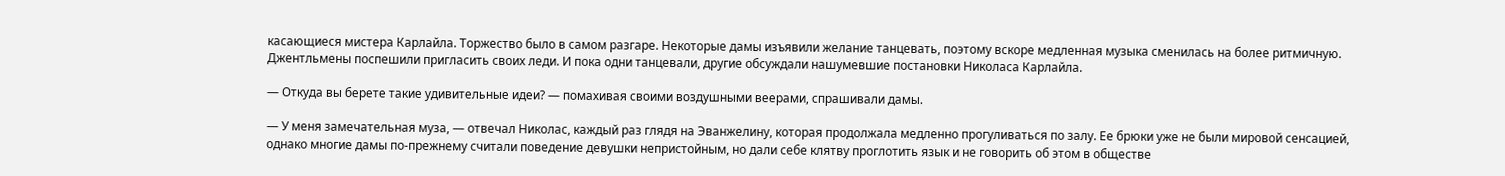касающиеся мистера Карлайла. Торжество было в самом разгаре. Некоторые дамы изъявили желание танцевать, поэтому вскоре медленная музыка сменилась на более ритмичную. Джентльмены поспешили пригласить своих леди. И пока одни танцевали, другие обсуждали нашумевшие постановки Николаса Карлайла.

— Откуда вы берете такие удивительные идеи? — помахивая своими воздушными веерами, спрашивали дамы.

— У меня замечательная муза, — отвечал Николас, каждый раз глядя на Эванжелину, которая продолжала медленно прогуливаться по залу. Ее брюки уже не были мировой сенсацией, однако многие дамы по-прежнему считали поведение девушки непристойным, но дали себе клятву проглотить язык и не говорить об этом в обществе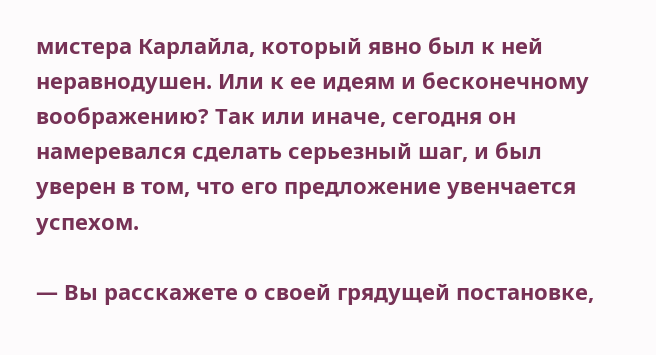мистера Карлайла, который явно был к ней неравнодушен. Или к ее идеям и бесконечному воображению? Так или иначе, сегодня он намеревался сделать серьезный шаг, и был уверен в том, что его предложение увенчается успехом.

— Вы расскажете о своей грядущей постановке,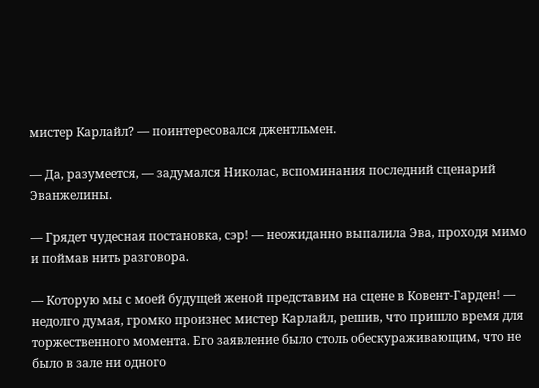мистер Карлайл? — поинтересовался джентльмен.

— Да, разумеется, — задумался Николас, вспоминания последний сценарий Эванжелины.

— Грядет чудесная постановка, сэр! — неожиданно выпалила Эва, проходя мимо и поймав нить разговора.

— Которую мы с моей будущей женой представим на сцене в Ковент-Гарден! — недолго думая, громко произнес мистер Карлайл, решив, что пришло время для торжественного момента. Его заявление было столь обескураживающим, что не было в зале ни одного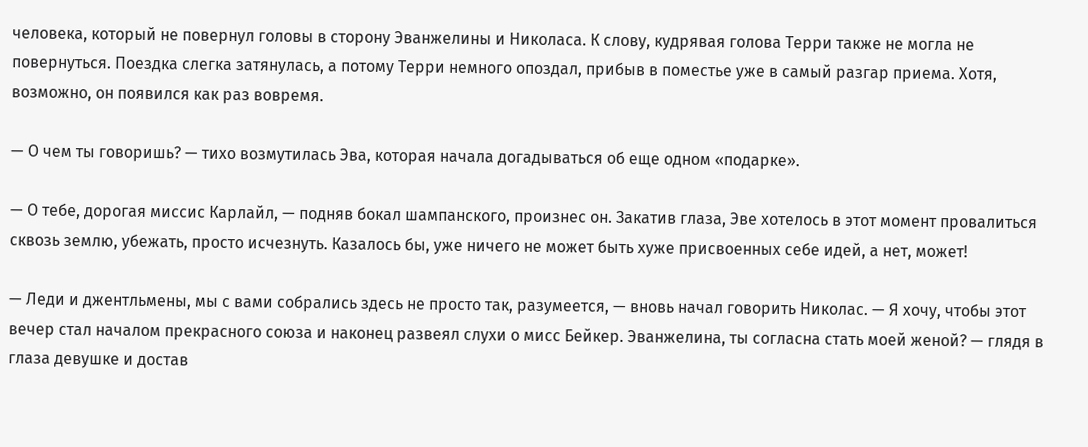человека, который не повернул головы в сторону Эванжелины и Николаса. К слову, кудрявая голова Терри также не могла не повернуться. Поездка слегка затянулась, а потому Терри немного опоздал, прибыв в поместье уже в самый разгар приема. Хотя, возможно, он появился как раз вовремя.

— О чем ты говоришь? — тихо возмутилась Эва, которая начала догадываться об еще одном «подарке».

— О тебе, дорогая миссис Карлайл, — подняв бокал шампанского, произнес он. Закатив глаза, Эве хотелось в этот момент провалиться сквозь землю, убежать, просто исчезнуть. Казалось бы, уже ничего не может быть хуже присвоенных себе идей, а нет, может!

— Леди и джентльмены, мы с вами собрались здесь не просто так, разумеется, — вновь начал говорить Николас. — Я хочу, чтобы этот вечер стал началом прекрасного союза и наконец развеял слухи о мисс Бейкер. Эванжелина, ты согласна стать моей женой? — глядя в глаза девушке и достав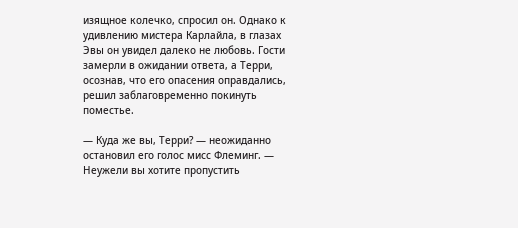изящное колечко, спросил он. Однако к удивлению мистера Карлайла, в глазах Эвы он увидел далеко не любовь. Гости замерли в ожидании ответа, а Терри, осознав, что его опасения оправдались, решил заблаговременно покинуть поместье.

— Куда же вы, Терри? — неожиданно остановил его голос мисс Флеминг. — Неужели вы хотите пропустить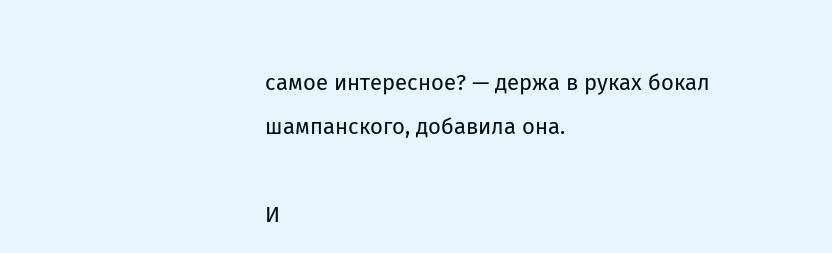самое интересное? — держа в руках бокал шампанского, добавила она.

И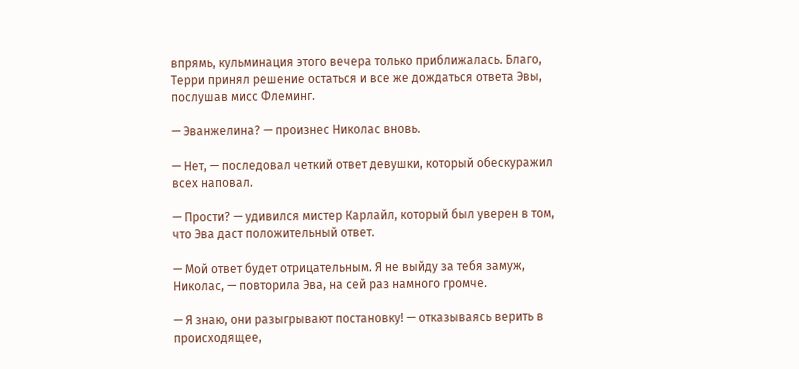впрямь, кульминация этого вечера только приближалась. Благо, Терри принял решение остаться и все же дождаться ответа Эвы, послушав мисс Флеминг.

— Эванжелина? — произнес Николас вновь.

— Нет, — последовал четкий ответ девушки, который обескуражил всех наповал.

— Прости? — удивился мистер Карлайл, который был уверен в том, что Эва даст положительный ответ.

— Мой ответ будет отрицательным. Я не выйду за тебя замуж, Николас, — повторила Эва, на сей раз намного громче.

— Я знаю, они разыгрывают постановку! — отказываясь верить в происходящее,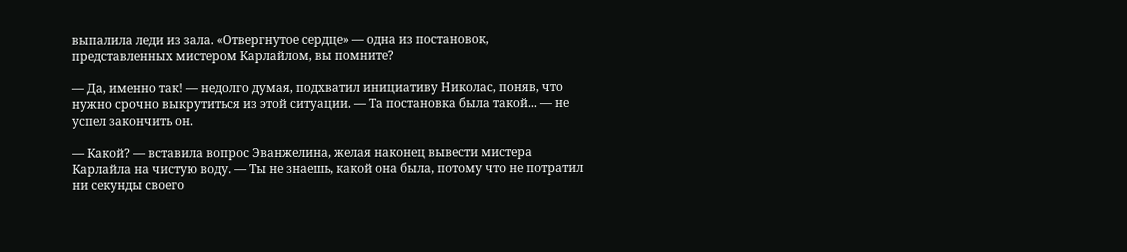выпалила леди из зала. «Отвергнутое сердце» — одна из постановок, представленных мистером Карлайлом, вы помните?

— Да, именно так! — недолго думая, подхватил инициативу Николас, поняв, что нужно срочно выкрутиться из этой ситуации. — Та постановка была такой... — не успел закончить он.

— Какой? — вставила вопрос Эванжелина, желая наконец вывести мистера Карлайла на чистую воду. — Ты не знаешь, какой она была, потому что не потратил ни секунды своего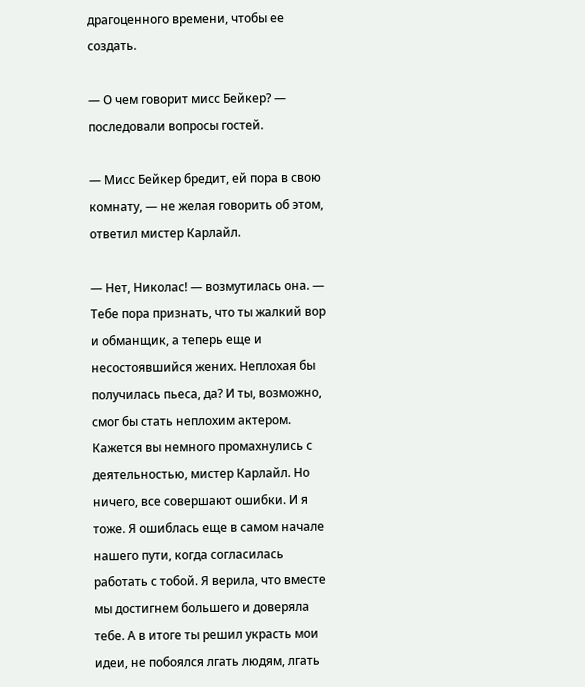драгоценного времени, чтобы ее создать.

— О чем говорит мисс Бейкер? — последовали вопросы гостей.

— Мисс Бейкер бредит, ей пора в свою комнату, — не желая говорить об этом, ответил мистер Карлайл.

— Нет, Николас! — возмутилась она. — Тебе пора признать, что ты жалкий вор и обманщик, а теперь еще и несостоявшийся жених. Неплохая бы получилась пьеса, да? И ты, возможно, смог бы стать неплохим актером. Кажется вы немного промахнулись с деятельностью, мистер Карлайл. Но ничего, все совершают ошибки. И я тоже. Я ошиблась еще в самом начале нашего пути, когда согласилась работать с тобой. Я верила, что вместе мы достигнем большего и доверяла тебе. А в итоге ты решил украсть мои идеи, не побоялся лгать людям, лгать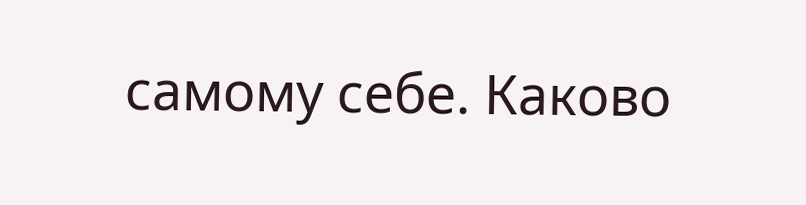самому себе. Каково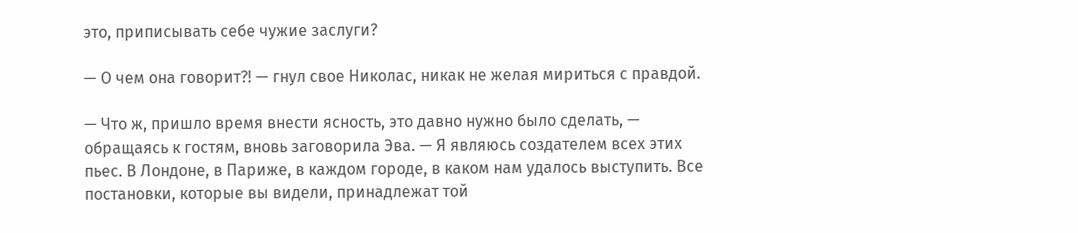это, приписывать себе чужие заслуги?

— О чем она говорит?! — гнул свое Николас, никак не желая мириться с правдой.

— Что ж, пришло время внести ясность, это давно нужно было сделать, — обращаясь к гостям, вновь заговорила Эва. — Я являюсь создателем всех этих пьес. В Лондоне, в Париже, в каждом городе, в каком нам удалось выступить. Все постановки, которые вы видели, принадлежат той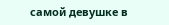самой девушке в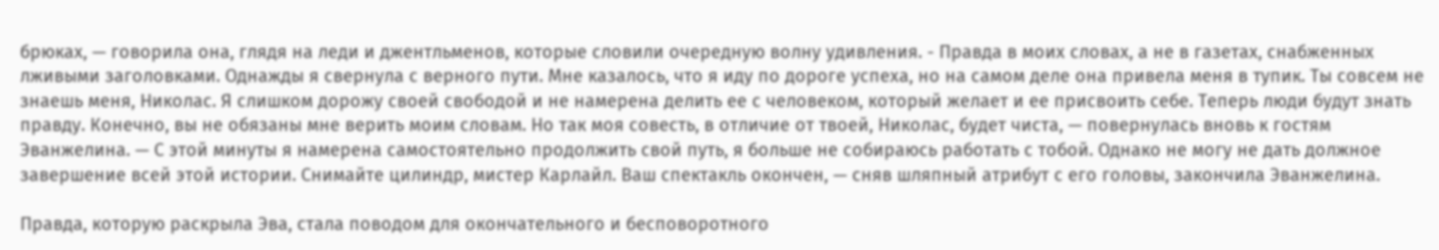брюках, — говорила она, глядя на леди и джентльменов, которые словили очередную волну удивления. - Правда в моих словах, а не в газетах, снабженных лживыми заголовками. Однажды я свернула с верного пути. Мне казалось, что я иду по дороге успеха, но на самом деле она привела меня в тупик. Ты совсем не знаешь меня, Николас. Я слишком дорожу своей свободой и не намерена делить ее с человеком, который желает и ее присвоить себе. Теперь люди будут знать правду. Конечно, вы не обязаны мне верить моим словам. Но так моя совесть, в отличие от твоей, Николас, будет чиста, — повернулась вновь к гостям Эванжелина. — С этой минуты я намерена самостоятельно продолжить свой путь, я больше не собираюсь работать с тобой. Однако не могу не дать должное завершение всей этой истории. Снимайте цилиндр, мистер Карлайл. Ваш спектакль окончен, — сняв шляпный атрибут с его головы, закончила Эванжелина.

Правда, которую раскрыла Эва, стала поводом для окончательного и бесповоротного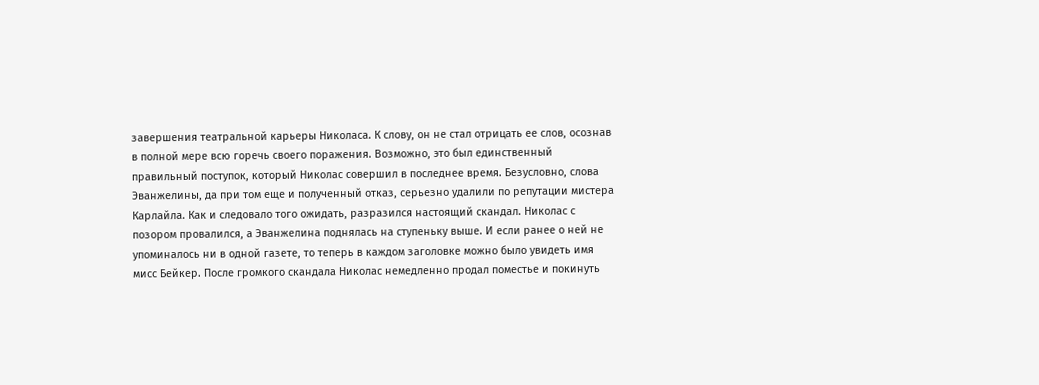завершения театральной карьеры Николаса. К слову, он не стал отрицать ее слов, осознав в полной мере всю горечь своего поражения. Возможно, это был единственный правильный поступок, который Николас совершил в последнее время. Безусловно, слова Эванжелины, да при том еще и полученный отказ, серьезно удалили по репутации мистера Карлайла. Как и следовало того ожидать, разразился настоящий скандал. Николас с позором провалился, а Эванжелина поднялась на ступеньку выше. И если ранее о ней не упоминалось ни в одной газете, то теперь в каждом заголовке можно было увидеть имя мисс Бейкер. После громкого скандала Николас немедленно продал поместье и покинуть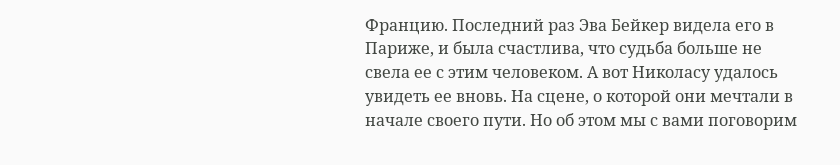Францию. Последний раз Эва Бейкер видела его в Париже, и была счастлива, что судьба больше не свела ее с этим человеком. А вот Николасу удалось увидеть ее вновь. На сцене, о которой они мечтали в начале своего пути. Но об этом мы с вами поговорим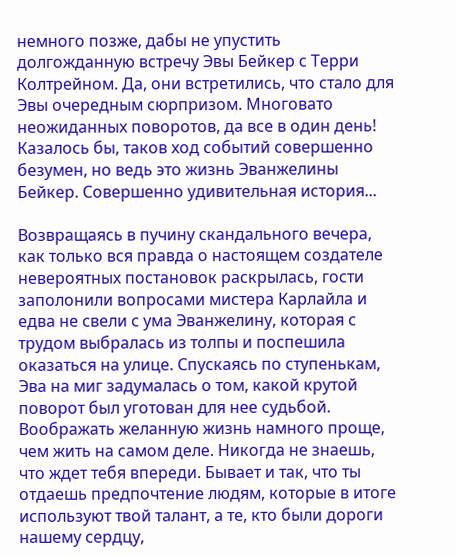немного позже, дабы не упустить долгожданную встречу Эвы Бейкер с Терри Колтрейном. Да, они встретились, что стало для Эвы очередным сюрпризом. Многовато неожиданных поворотов, да все в один день! Казалось бы, таков ход событий совершенно безумен, но ведь это жизнь Эванжелины Бейкер. Совершенно удивительная история...

Возвращаясь в пучину скандального вечера, как только вся правда о настоящем создателе невероятных постановок раскрылась, гости заполонили вопросами мистера Карлайла и едва не свели с ума Эванжелину, которая с трудом выбралась из толпы и поспешила оказаться на улице. Спускаясь по ступенькам, Эва на миг задумалась о том, какой крутой поворот был уготован для нее судьбой. Воображать желанную жизнь намного проще, чем жить на самом деле. Никогда не знаешь, что ждет тебя впереди. Бывает и так, что ты отдаешь предпочтение людям, которые в итоге используют твой талант, а те, кто были дороги нашему сердцу,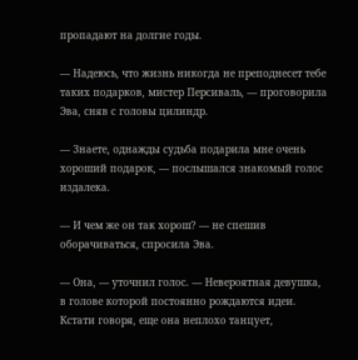пропадают на долгие годы.

— Надеюсь, что жизнь никогда не преподнесет тебе таких подарков, мистер Персиваль, — проговорила Эва, сняв с головы цилиндр.

— Знаете, однажды судьба подарила мне очень хороший подарок, — послышался знакомый голос издалека.

— И чем же он так хорош? — не спешив оборачиваться, спросила Эва.

— Она, — уточнил голос. — Невероятная девушка, в голове которой постоянно рождаются идеи. Кстати говоря, еще она неплохо танцует,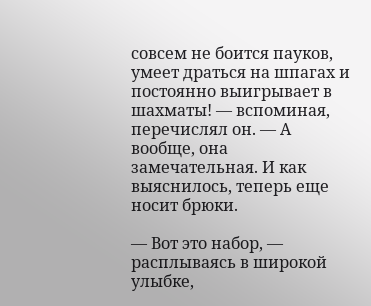совсем не боится пауков, умеет драться на шпагах и постоянно выигрывает в шахматы! — вспоминая, перечислял он. — А вообще, она замечательная. И как выяснилось, теперь еще носит брюки.

— Вот это набор, — расплываясь в широкой улыбке,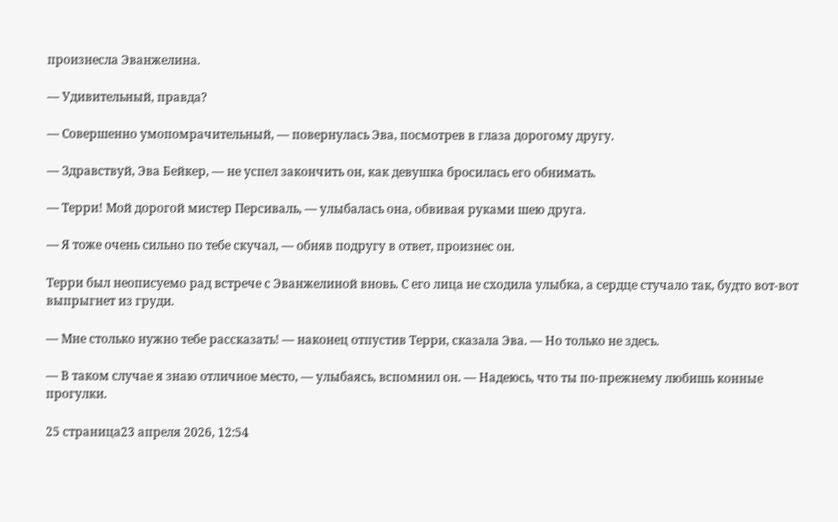произнесла Эванжелина.

— Удивительный, правда?

— Совершенно умопомрачительный, — повернулась Эва, посмотрев в глаза дорогому другу.

— Здравствуй, Эва Бейкер, — не успел закончить он, как девушка бросилась его обнимать.

— Терри! Мой дорогой мистер Персиваль, — улыбалась она, обвивая руками шею друга.

— Я тоже очень сильно по тебе скучал, — обняв подругу в ответ, произнес он.

Терри был неописуемо рад встрече с Эванжелиной вновь. С его лица не сходила улыбка, а сердце стучало так, будто вот-вот выпрыгнет из груди.

— Мне столько нужно тебе рассказать! — наконец отпустив Терри, сказала Эва. — Но только не здесь.

— В таком случае я знаю отличное место, — улыбаясь, вспомнил он. — Надеюсь, что ты по-прежнему любишь конные прогулки.

25 страница23 апреля 2026, 12:54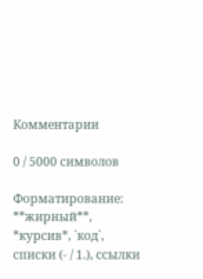Комментарии

0 / 5000 символов

Форматирование: **жирный**, *курсив*, `код`, списки (- / 1.), ссылки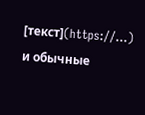[текст](https://…) и обычные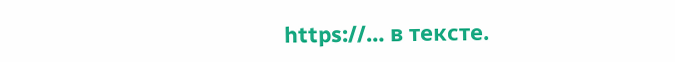https://… в тексте.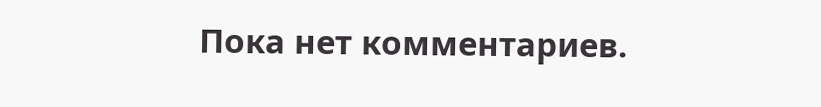Пока нет комментариев.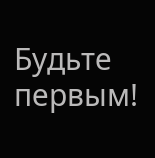Будьте первым!